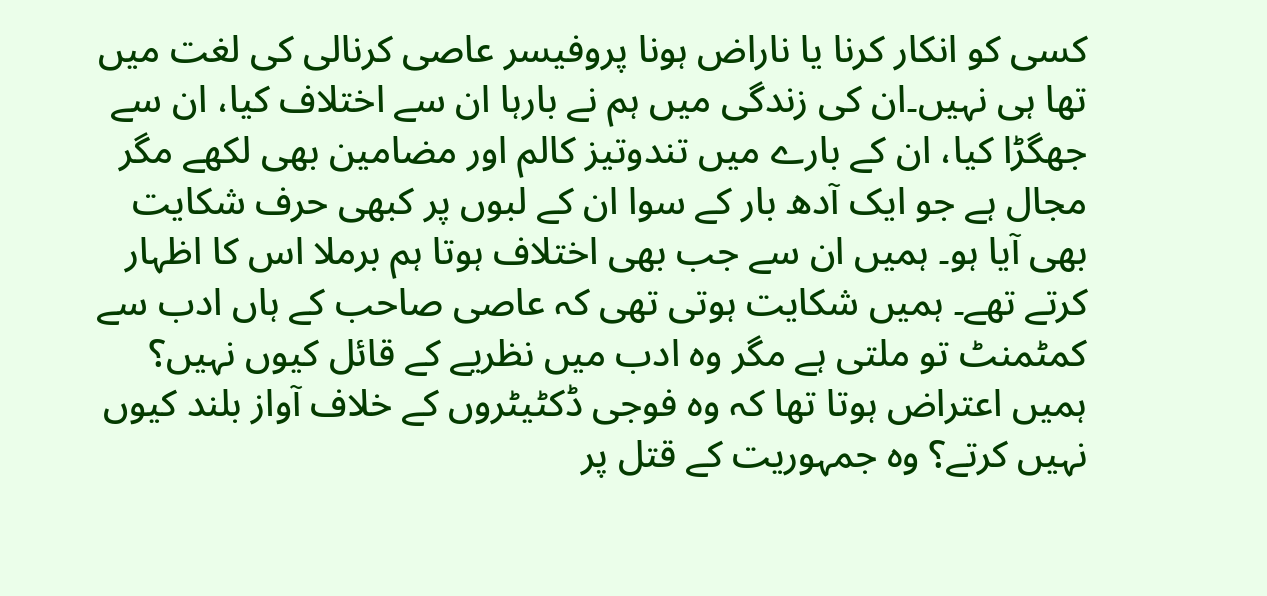کسی کو انکار کرنا یا ناراض ہونا پروفیسر عاصی کرنالی کی لغت میں تھا ہی نہیں۔ان کی زندگی میں ہم نے بارہا ان سے اختلاف کیا، ان سے جھگڑا کیا، ان کے بارے میں تندوتیز کالم اور مضامین بھی لکھے مگر مجال ہے جو ایک آدھ بار کے سوا ان کے لبوں پر کبھی حرف شکایت بھی آیا ہو۔ ہمیں ان سے جب بھی اختلاف ہوتا ہم برملا اس کا اظہار کرتے تھے۔ ہمیں شکایت ہوتی تھی کہ عاصی صاحب کے ہاں ادب سے کمٹمنٹ تو ملتی ہے مگر وہ ادب میں نظریے کے قائل کیوں نہیں؟ ہمیں اعتراض ہوتا تھا کہ وہ فوجی ڈکٹیٹروں کے خلاف آواز بلند کیوں نہیں کرتے؟ وہ جمہوریت کے قتل پر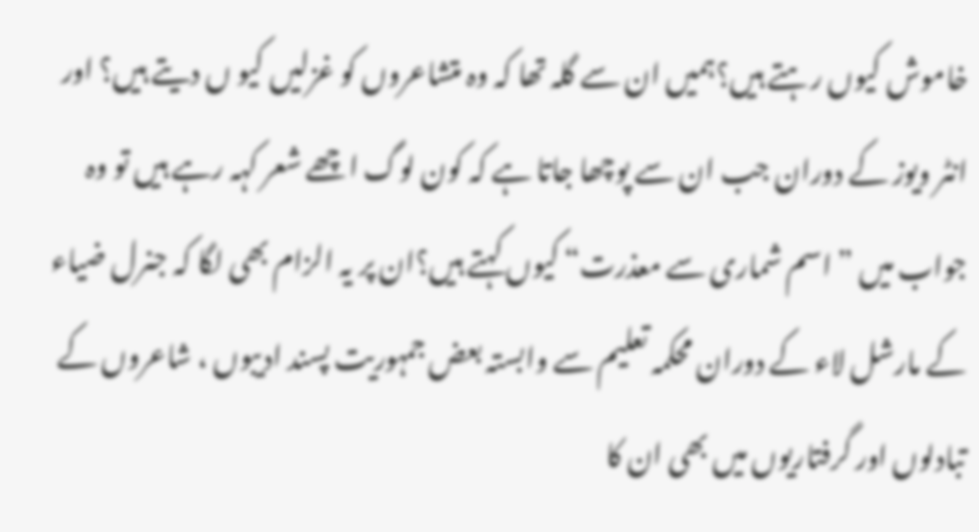خاموش کیوں رہتے ہیں؟ہمیں ان سے گلہ تھا کہ وہ متشاعروں کو غزلیں کیو ں دیتے ہیں؟ اور انٹر ویوز کے دوران جب ان سے پوچھا جاتا ہے کہ کون لوگ اچھے شعر کہہ رہے ہیں تو وہ جواب میں ” اسم شماری سے معذرت“ کیوں کہتے ہیں؟ان پر یہ الزام بھی لگا کہ جنرل ضیاء کے مارشل لاء کے دوران محکمہ تعلیم سے وابستہ بعض جمہوریت پسند ادیبوں ، شاعروں کے تبادلوں اور گرفتاریوں میں بھی ان کا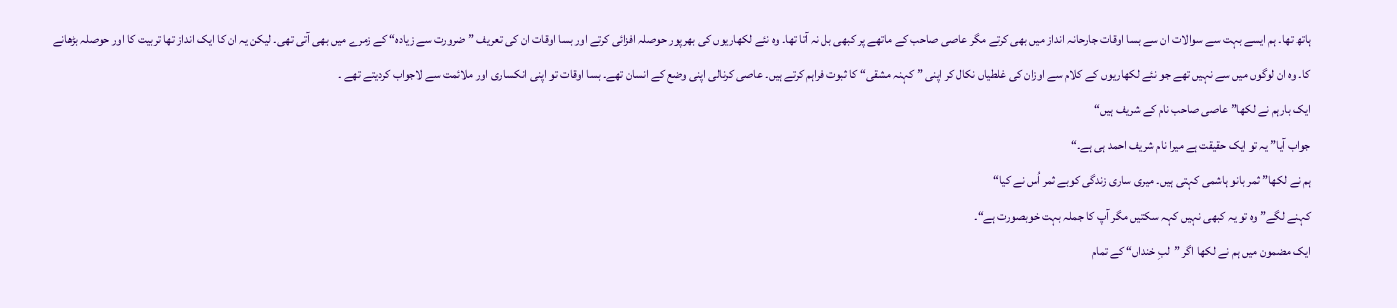ہاتھ تھا۔ ہم ایسے بہت سے سوالات ان سے بسا اوقات جارحانہ انداز میں بھی کرتے مگر عاصی صاحب کے ماتھے پر کبھی بل نہ آتا تھا۔ وہ نئے لکھاریوں کی بھرپور حوصلہ افزائی کرتے اور بسا اوقات ان کی تعریف ” ضرورت سے زیادہ“ کے زمرے میں بھی آتی تھی۔ لیکن یہ ان کا ایک انداز تھا تربیت کا اور حوصلہ بڑھانے کا۔ وہ ان لوگوں میں سے نہیں تھے جو نئے لکھاریوں کے کلام سے اوزان کی غلطیاں نکال کر اپنی ” کہنہ مشقی“ کا ثبوت فراہم کرتے ہیں۔ عاصی کرنالی اپنی وضع کے انسان تھے۔ بسا اوقات تو اپنی انکساری اور ملائمت سے لاجواب کردیتے تھے ۔
ایک بارہم نے لکھا” عاصی صاحب نام کے شریف ہیں“
جواب آیا” یہ تو ایک حقیقت ہے میرا نام شریف احمد ہی ہے۔“
ہم نے لکھا” ثمر بانو ہاشمی کہتی ہیں۔ میری ساری زندگی کوبے ثمر اُس نے کیا“
کہنے لگے” وہ تو یہ کبھی نہیں کہہ سکتیں مگر آپ کا جملہ بہت خوبصورت ہے“۔
ایک مضمون میں ہم نے لکھا اگر ”لبِ خنداں“ کے تمام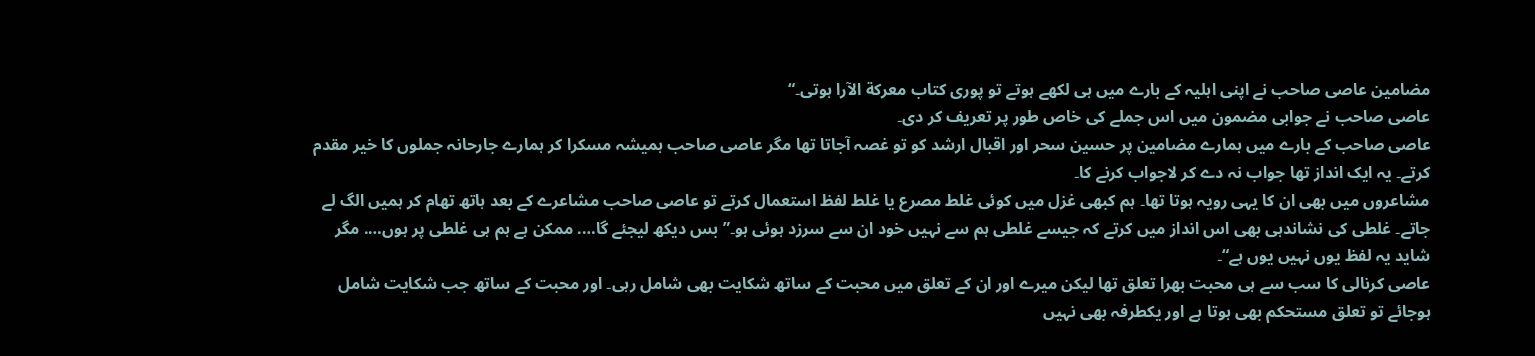مضامین عاصی صاحب نے اپنی اہلیہ کے بارے میں ہی لکھے ہوتے تو پوری کتاب معرکة الآرا ہوتی۔“
عاصی صاحب نے جوابی مضمون میں اس جملے کی خاص طور پر تعریف کر دی۔
عاصی صاحب کے بارے میں ہمارے مضامین پر حسین سحر اور اقبال ارشد کو تو غصہ آجاتا تھا مگر عاصی صاحب ہمیشہ مسکرا کر ہمارے جارحانہ جملوں کا خیر مقدم کرتے۔ یہ ایک انداز تھا جواب نہ دے کر لاجواب کرنے کا۔
مشاعروں میں بھی ان کا یہی رویہ ہوتا تھا۔ ہم کبھی غزل میں کوئی غلط مصرع یا غلط لفظ استعمال کرتے تو عاصی صاحب مشاعرے کے بعد ہاتھ تھام کر ہمیں الگ لے جاتے۔ غلطی کی نشاندہی بھی اس انداز میں کرتے کہ جیسے غلطی ہم سے نہیں خود ان سے سرزد ہوئی ہو۔” بس دیکھ لیجئے گا…. ممکن ہے ہم ہی غلطی پر ہوں…. مگر شاید یہ لفظ یوں نہیں یوں ہے“۔
عاصی کرنالی کا سب سے ہی محبت بھرا تعلق تھا لیکن میرے اور ان کے تعلق میں محبت کے ساتھ شکایت بھی شامل رہی۔ اور محبت کے ساتھ جب شکایت شامل ہوجائے تو تعلق مستحکم بھی ہوتا ہے اور یکطرفہ بھی نہیں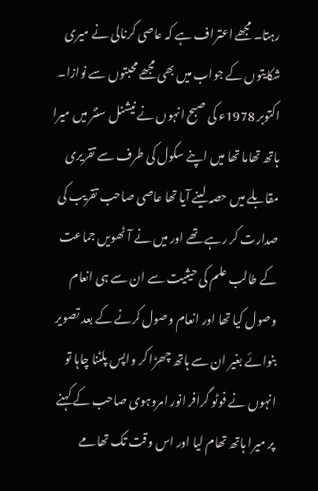رہتا۔ مجھے اعتراف ہے کہ عاصی کرنالی نے میری شکایتوں کے جواب میں بھی مجھے محبتوں سے نوازا۔ اکتوبر 1978ء کی صبح انہوں نے نیشنل سنٹر میں میرا ہاتھ تھاما تھا میں اپنے سکول کی طرف سے تقریری مقابلے میں حصہ لینے آیا تھا عاصی صاحب تقریب کی صدارت کر رہے تھے اور میں نے آٹھویں جماعت کے طالب علم کی حیثیت سے ان سے ہی انعام وصول کیا تھا اور انعام وصول کرنے کے بعد تصویر بنوائے بغیر ان سے ہاتھ چھڑا کر واپس پلٹنا چاہا تو انہوں نے فوٹو گرافر انور امروہوی صاحب کے کہنے پر میرا ہاتھ تھام لیا اور اس وقت تک تھامے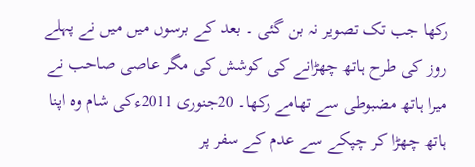رکھا جب تک تصویر نہ بن گئی ۔ بعد کے برسوں میں میں نے پہلے روز کی طرح ہاتھ چھڑانے کی کوشش کی مگر عاصی صاحب نے میرا ہاتھ مضبوطی سے تھامے رکھا۔ 20جنوری 2011ءکی شام وہ اپنا ہاتھ چھڑا کر چپکے سے عدم کے سفر پر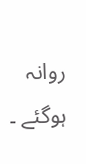روانہ ہوگئے ۔